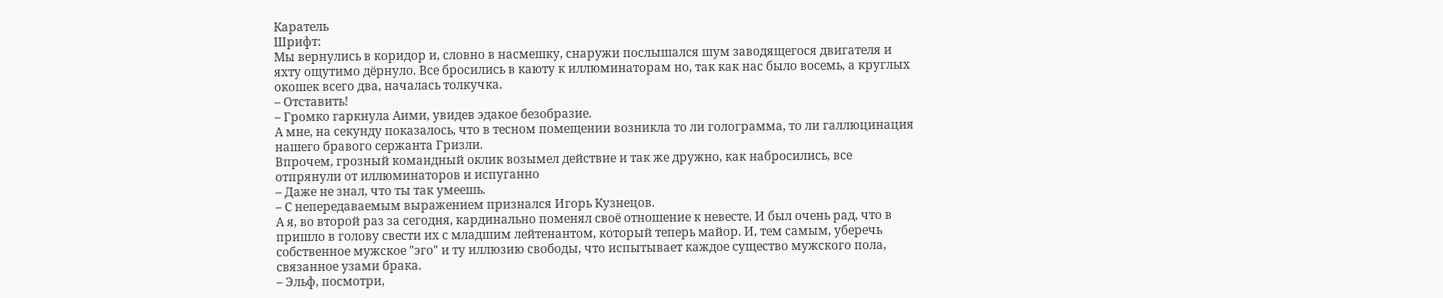Каратель
Шрифт:
Мы вернулись в коридор и, словно в насмешку, снаружи послышался шум заводящегося двигателя и яхту ощутимо дёрнуло. Все бросились в каюту к иллюминаторам но, так как нас было восемь, а круглых окошек всего два, началась толкучка.
– Отставить!
– Громко гаркнула Аими, увидев эдакое безобразие.
А мне, на секунду показалось, что в тесном помещении возникла то ли голограмма, то ли галлюцинация нашего бравого сержанта Гризли.
Впрочем, грозный командный оклик возымел действие и так же дружно, как набросились, все отпрянули от иллюминаторов и испуганно
– Даже не знал, что ты так умеешь.
– С непередаваемым выражением признался Игорь Кузнецов.
А я, во второй раз за сегодня, кардинально поменял своё отношение к невесте. И был очень рад, что в пришло в голову свести их с младшим лейтенантом, который теперь майор. И, тем самым, уберечь собственное мужское "эго" и ту иллюзию свободы, что испытывает каждое существо мужского пола, связанное узами брака.
– Эльф, посмотри,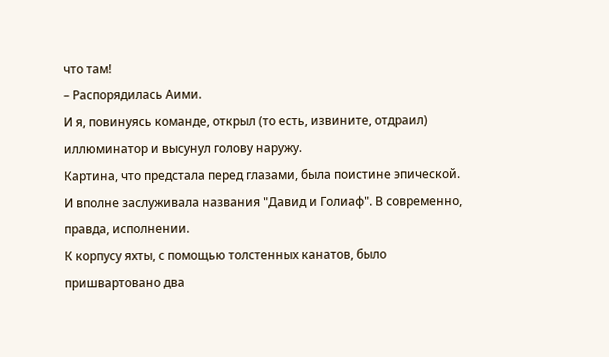что там!
– Распорядилась Аими.
И я, повинуясь команде, открыл (то есть, извините, отдраил) иллюминатор и высунул голову наружу.
Картина, что предстала перед глазами, была поистине эпической. И вполне заслуживала названия "Давид и Голиаф". В современно, правда, исполнении.
К корпусу яхты, с помощью толстенных канатов, было пришвартовано два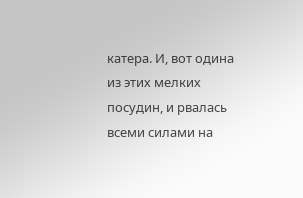катера. И, вот одина из этих мелких посудин, и рвалась всеми силами на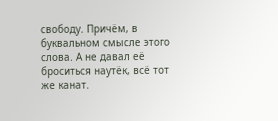свободу. Причём, в буквальном смысле этого слова. А не давал её броситься наутёк, всё тот же канат.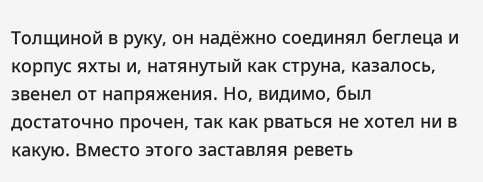Толщиной в руку, он надёжно соединял беглеца и корпус яхты и, натянутый как струна, казалось, звенел от напряжения. Но, видимо, был достаточно прочен, так как рваться не хотел ни в какую. Вместо этого заставляя реветь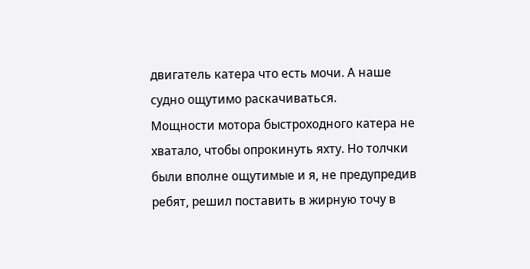двигатель катера что есть мочи. А наше судно ощутимо раскачиваться.
Мощности мотора быстроходного катера не хватало, чтобы опрокинуть яхту. Но толчки были вполне ощутимые и я, не предупредив ребят, решил поставить в жирную точу в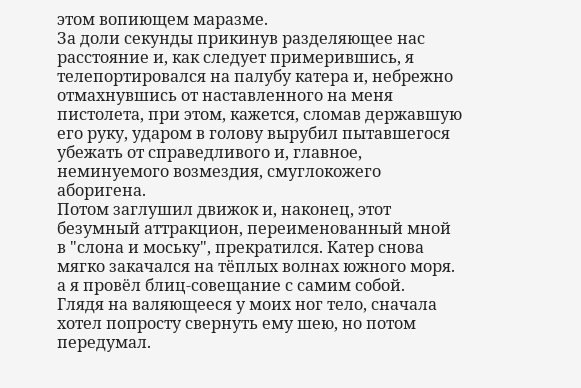этом вопиющем маразме.
За доли секунды прикинув разделяющее нас расстояние и, как следует примерившись, я телепортировался на палубу катера и, небрежно отмахнувшись от наставленного на меня пистолета, при этом, кажется, сломав державшую его руку, ударом в голову вырубил пытавшегося убежать от справедливого и, главное, неминуемого возмездия, смуглокожего аборигена.
Потом заглушил движок и, наконец, этот безумный аттракцион, переименованный мной в "слона и моську", прекратился. Катер снова мягко закачался на тёплых волнах южного моря. а я провёл блиц-совещание с самим собой.
Глядя на валяющееся у моих ног тело, сначала хотел попросту свернуть ему шею, но потом передумал.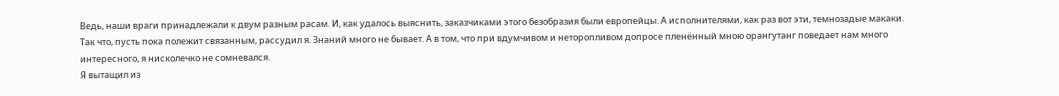Ведь, наши враги принадлежали к двум разным расам. И, как удалось выяснить, заказчиками этого безобразия были европейцы. А исполнителями, как раз вот эти, темнозадые макаки.
Так что, пусть пока полежит связанным, рассудил я. Знаний много не бывает. А в том, что при вдумчивом и неторопливом допросе пленённый мною орангутанг поведает нам много интересного, я нисколечко не сомневался.
Я вытащил из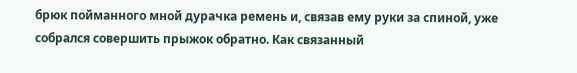брюк пойманного мной дурачка ремень и, связав ему руки за спиной, уже собрался совершить прыжок обратно. Как связанный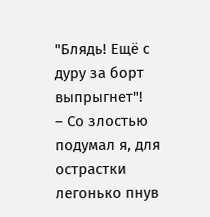"Блядь! Ещё с дуру за борт выпрыгнет"!
– Со злостью подумал я, для острастки легонько пнув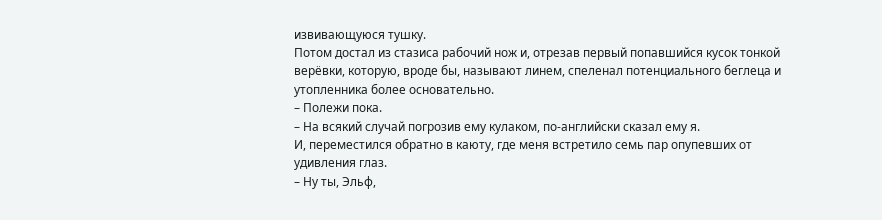извивающуюся тушку.
Потом достал из стазиса рабочий нож и, отрезав первый попавшийся кусок тонкой верёвки, которую, вроде бы, называют линем, спеленал потенциального беглеца и утопленника более основательно.
– Полежи пока.
– На всякий случай погрозив ему кулаком, по-английски сказал ему я.
И, переместился обратно в каюту, где меня встретило семь пар опупевших от удивления глаз.
– Ну ты, Эльф,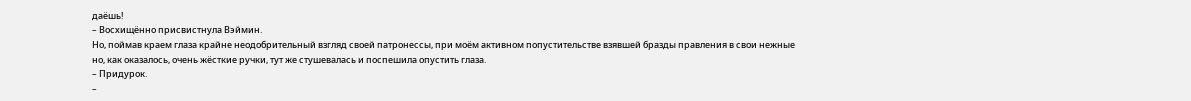даёшь!
– Восхищённо присвистнула Вэймин.
Но, поймав краем глаза крайне неодобрительный взгляд своей патронессы, при моём активном попустительстве взявшей бразды правления в свои нежные но, как оказалось, очень жёсткие ручки, тут же стушевалась и поспешила опустить глаза.
– Придурок.
–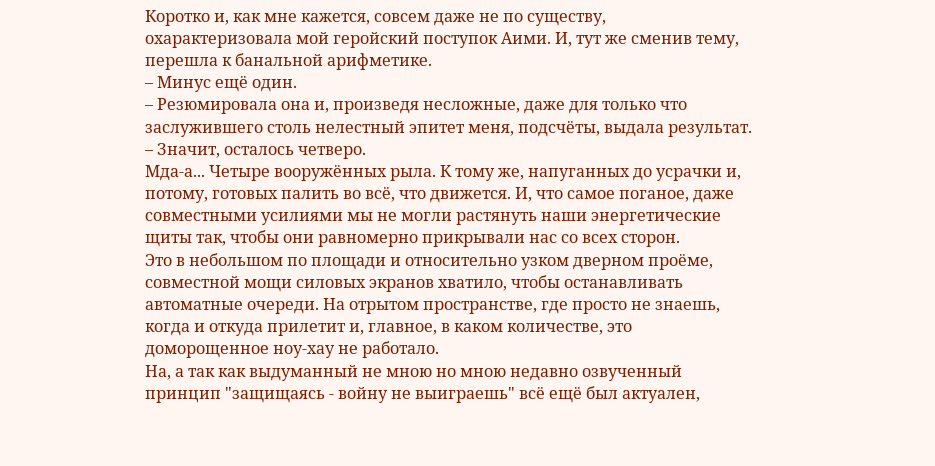Коротко и, как мне кажется, совсем даже не по существу, охарактеризовала мой геройский поступок Аими. И, тут же сменив тему, перешла к банальной арифметике.
– Минус ещё один.
– Резюмировала она и, произведя несложные, даже для только что заслужившего столь нелестный эпитет меня, подсчёты, выдала результат.
– Значит, осталось четверо.
Мда-а... Четыре вооружённых рыла. К тому же, напуганных до усрачки и, потому, готовых палить во всё, что движется. И, что самое поганое, даже совместными усилиями мы не могли растянуть наши энергетические щиты так, чтобы они равномерно прикрывали нас со всех сторон.
Это в небольшом по площади и относительно узком дверном проёме, совместной мощи силовых экранов хватило, чтобы останавливать автоматные очереди. На отрытом пространстве, где просто не знаешь, когда и откуда прилетит и, главное, в каком количестве, это доморощенное ноу-хау не работало.
На, а так как выдуманный не мною но мною недавно озвученный принцип "защищаясь - войну не выиграешь" всё ещё был актуален,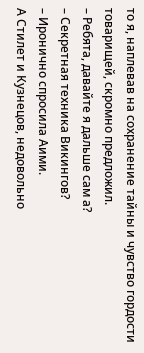то я, наплевав на сохранение тайны и чувство гордости товарищей, скромно предложил.
– Ребята, давайте я дальше сам а?
– Секретная техника Викингов?
– Иронично спросила Аими.
А Стилет и Кузнецов, недовольно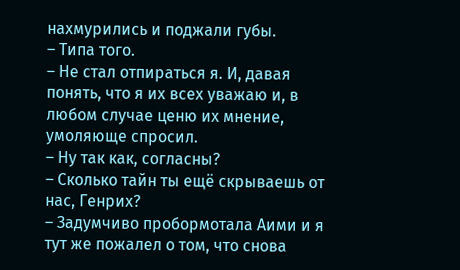нахмурились и поджали губы.
– Типа того.
– Не стал отпираться я. И, давая понять, что я их всех уважаю и, в любом случае ценю их мнение, умоляюще спросил.
– Ну так как, согласны?
– Сколько тайн ты ещё скрываешь от нас, Генрих?
– Задумчиво пробормотала Аими и я тут же пожалел о том, что снова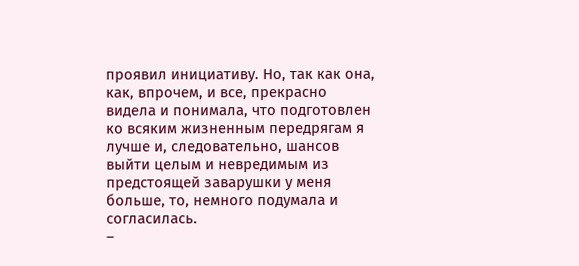проявил инициативу. Но, так как она, как, впрочем, и все, прекрасно видела и понимала, что подготовлен ко всяким жизненным передрягам я лучше и, следовательно, шансов выйти целым и невредимым из предстоящей заварушки у меня больше, то, немного подумала и согласилась.
–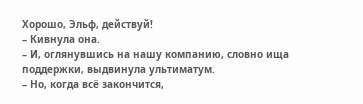Хорошо, Эльф, действуй!
– Кивнула она.
– И, оглянувшись на нашу компанию, словно ища поддержки, выдвинула ультиматум.
– Но, когда всё закончится,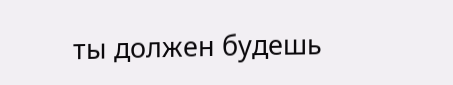ты должен будешь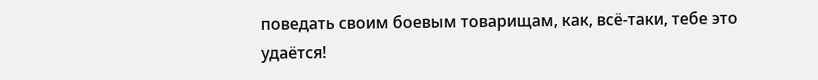поведать своим боевым товарищам, как, всё-таки, тебе это удаётся!